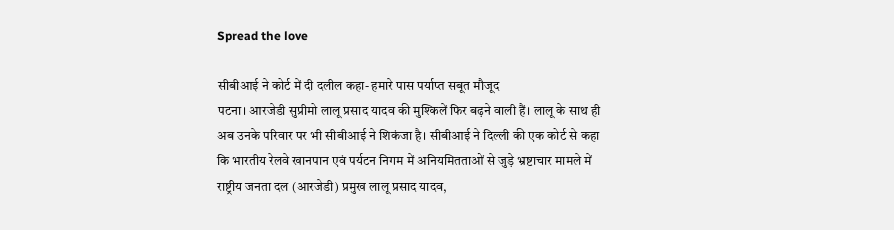Spread the love

सीबीआई ने कोर्ट में दी दलील कहा- हमारे पास पर्याप्त सबूत मौजूद
पटना। आरजेडी सुप्रीमो लालू प्रसाद यादव की मुश्किलें फिर बढ़ने वाली हैं। लालू के साथ ही अब उनके परिवार पर भी सीबीआई ने शिकंजा है। सीबीआई ने दिल्ली की एक कोर्ट से कहा कि भारतीय रेलवे खानपान एवं पर्यटन निगम में अनियमितताओं से जुड़े भ्रष्टाचार मामले में राष्ट्रीय जनता दल (आरजेडी) प्रमुख लालू प्रसाद यादव,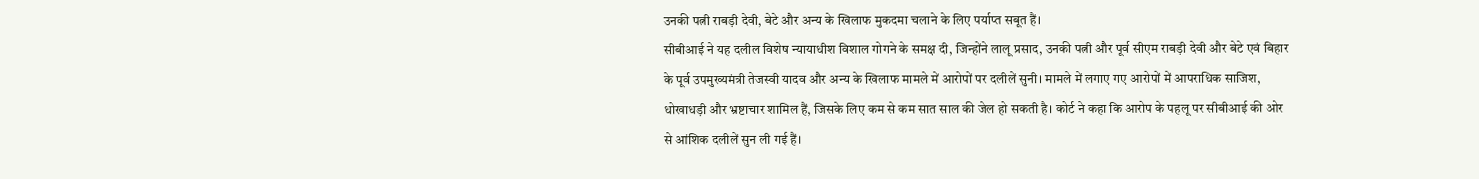उनकी पत्नी राबड़ी देवी, बेटे और अन्य के खिलाफ मुकदमा चलाने के लिए पर्याप्त सबूत हैं।
सीबीआई ने यह दलील विशेष न्यायाधीश विशाल गोगने के समक्ष दी, जिन्होंने लालू प्रसाद, उनकी पत्नी और पूर्व सीएम राबड़ी देवी और बेटे एवं बिहार के पूर्व उपमुख्यमंत्री तेजस्वी यादव और अन्य के खिलाफ मामले में आरोपों पर दलीलें सुनी। मामले में लगाए गए आरोपों में आपराधिक साजिश, धोखाधड़ी और भ्रष्टाचार शामिल हैं, जिसके लिए कम से कम सात साल की जेल हो सकती है। कोर्ट ने कहा कि आरोप के पहलू पर सीबीआई की ओर से आंशिक दलीलें सुन ली गई हैं।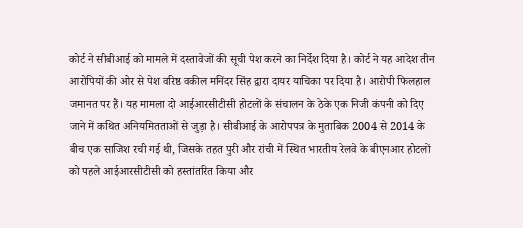कोर्ट ने सीबीआई को मामले में दस्तावेजों की सूची पेश करने का निर्देश दिया है। कोर्ट ने यह आदेश तीन आरोपियों की ओर से पेश वरिष्ठ वकील मनिंदर सिंह द्वारा दायर याचिका पर दिया है। आरोपी फिलहाल जमानत पर हैं। यह मामला दो आईआरसीटीसी होटलों के संचालन के ठेके एक निजी कंपनी को दिए जाने में कथित अनियमितताओं से जुड़ा है। सीबीआई के आरोपपत्र के मुताबिक 2004 से 2014 के बीच एक साजिश रची गई थी, जिसके तहत पुरी और रांची में स्थित भारतीय रेलवे के बीएनआर होटलों को पहले आईआरसीटीसी को हस्तांतरित किया और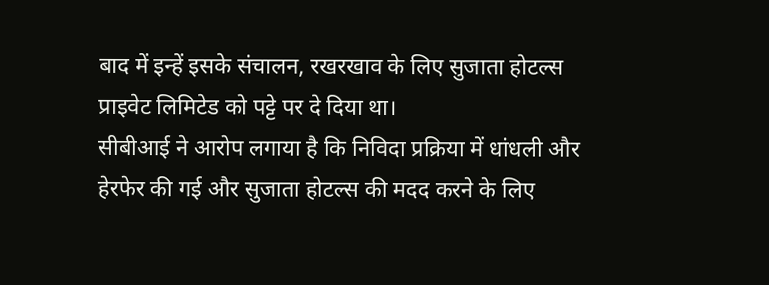बाद में इन्हें इसके संचालन, रखरखाव के लिए सुजाता होटल्स प्राइवेट लिमिटेड को पट्टे पर दे दिया था।
सीबीआई ने आरोप लगाया है कि निविदा प्रक्रिया में धांधली और हेरफेर की गई और सुजाता होटल्स की मदद करने के लिए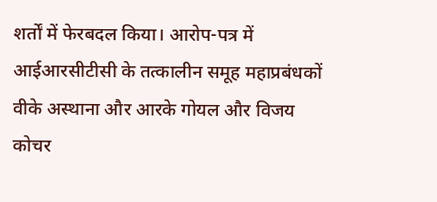शर्तों में फेरबदल किया। आरोप-पत्र में आईआरसीटीसी के तत्कालीन समूह महाप्रबंधकों वीके अस्थाना और आरके गोयल और विजय कोचर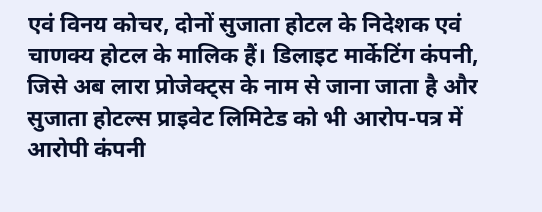एवं विनय कोचर, दोनों सुजाता होटल के निदेशक एवं चाणक्य होटल के मालिक हैं। डिलाइट मार्केटिंग कंपनी, जिसे अब लारा प्रोजेक्ट्स के नाम से जाना जाता है और सुजाता होटल्स प्राइवेट लिमिटेड को भी आरोप-पत्र में आरोपी कंपनी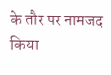के तौर पर नामजद किया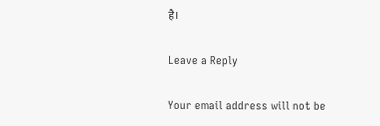है।

Leave a Reply

Your email address will not be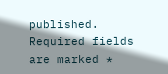published. Required fields are marked *